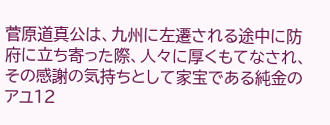菅原道真公は、九州に左遷される途中に防府に立ち寄った際、人々に厚くもてなされ、その感謝の気持ちとして家宝である純金のアユ12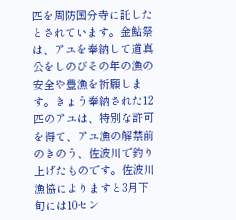匹を周防国分寺に託したとされています。金鮎祭は、アユを奉納して道真公をしのびその年の漁の安全や豊漁を祈願します。きょう奉納された12匹のアユは、特別な許可を得て、アユ漁の解禁前のきのう、佐波川で釣り上げたものです。佐波川漁協によりますと3月下旬には10セン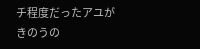チ程度だったアユがきのうの